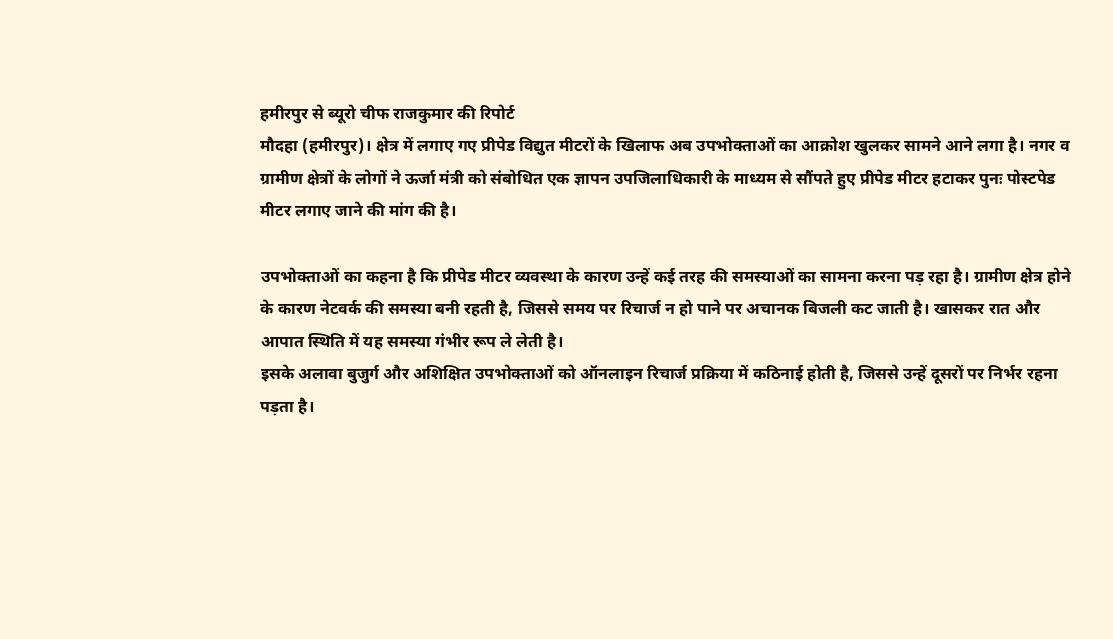हमीरपुर से ब्यूरो चीफ राजकुमार की रिपोर्ट
मौदहा (हमीरपुर)। क्षेत्र में लगाए गए प्रीपेड विद्युत मीटरों के खिलाफ अब उपभोक्ताओं का आक्रोश खुलकर सामने आने लगा है। नगर व ग्रामीण क्षेत्रों के लोगों ने ऊर्जा मंत्री को संबोधित एक ज्ञापन उपजिलाधिकारी के माध्यम से सौंपते हुए प्रीपेड मीटर हटाकर पुनः पोस्टपेड मीटर लगाए जाने की मांग की है।

उपभोक्ताओं का कहना है कि प्रीपेड मीटर व्यवस्था के कारण उन्हें कई तरह की समस्याओं का सामना करना पड़ रहा है। ग्रामीण क्षेत्र होने के कारण नेटवर्क की समस्या बनी रहती है, जिससे समय पर रिचार्ज न हो पाने पर अचानक बिजली कट जाती है। खासकर रात और आपात स्थिति में यह समस्या गंभीर रूप ले लेती है।
इसके अलावा बुजुर्ग और अशिक्षित उपभोक्ताओं को ऑनलाइन रिचार्ज प्रक्रिया में कठिनाई होती है, जिससे उन्हें दूसरों पर निर्भर रहना पड़ता है।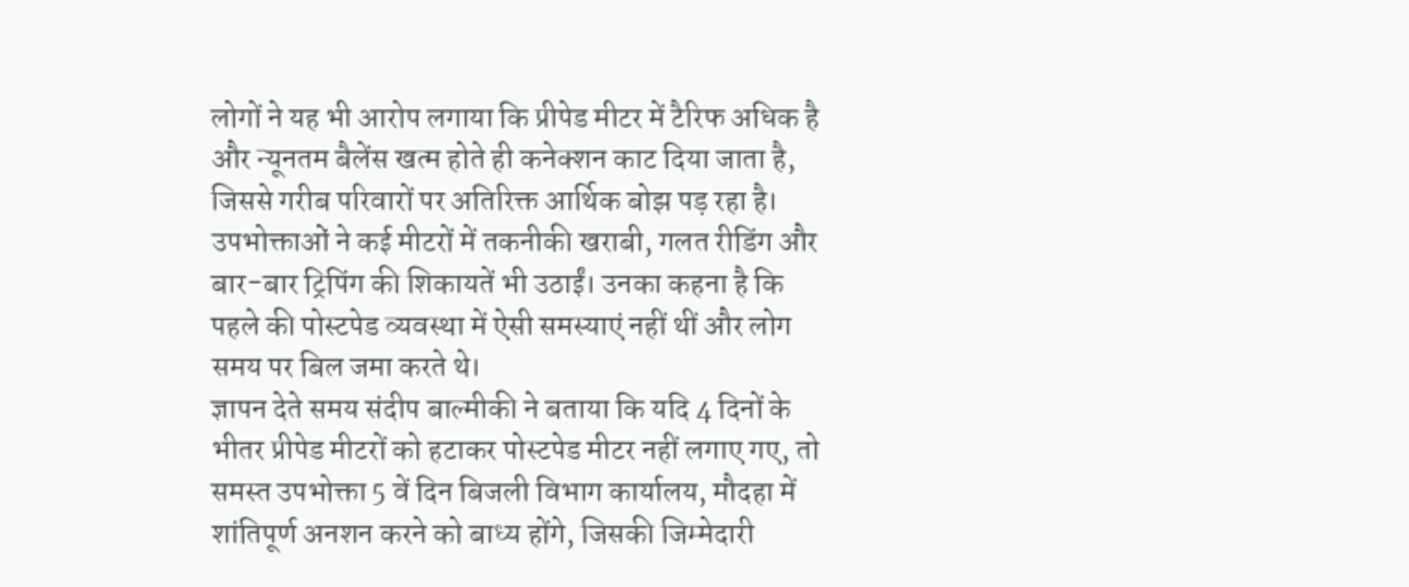लोगों ने यह भी आरोप लगाया कि प्रीपेड मीटर में टैरिफ अधिक है और न्यूनतम बैलेंस खत्म होते ही कनेक्शन काट दिया जाता है, जिससे गरीब परिवारों पर अतिरिक्त आर्थिक बोझ पड़ रहा है।
उपभोक्ताओं ने कई मीटरों में तकनीकी खराबी, गलत रीडिंग और बार-बार ट्रिपिंग की शिकायतें भी उठाईं। उनका कहना है कि पहले की पोस्टपेड व्यवस्था में ऐसी समस्याएं नहीं थीं और लोग समय पर बिल जमा करते थे।
ज्ञापन देते समय संदीप बाल्मीकी ने बताया कि यदि 4 दिनों के भीतर प्रीपेड मीटरों को हटाकर पोस्टपेड मीटर नहीं लगाए गए, तो समस्त उपभोक्ता 5 वें दिन बिजली विभाग कार्यालय, मौदहा में शांतिपूर्ण अनशन करने को बाध्य होंगे, जिसकी जिम्मेदारी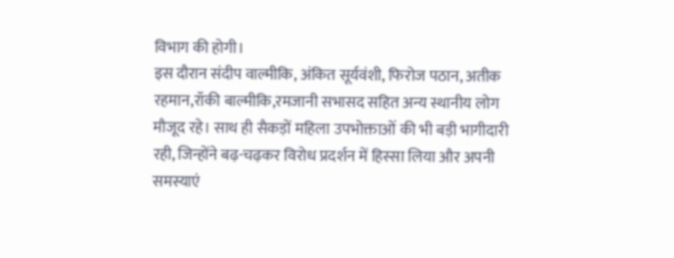विभाग की होगी।
इस दौरान संदीप वाल्मीकि, अंकित सूर्यवंशी, फिरोज पठान, अतीक रहमान,रॉकी बाल्मीकि,रमजानी सभासद सहित अन्य स्थानीय लोग मौजूद रहे। साथ ही सैकड़ों महिला उपभोक्ताओं की भी बड़ी भागीदारी रही, जिन्होंने बढ़-चढ़कर विरोध प्रदर्शन में हिस्सा लिया और अपनी समस्याएं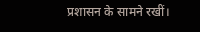प्रशासन के सामने रखीं।